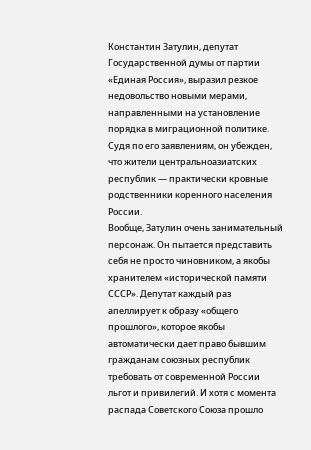Константин Затулин, депутат Государственной думы от партии «Единая Россия», выразил резкое недовольство новыми мерами, направленными на установление порядка в миграционной политике. Судя по его заявлениям, он убежден, что жители центральноазиатских республик — практически кровные родственники коренного населения России.
Вообще, Затулин очень занимательный персонаж. Он пытается представить себя не просто чиновником, а якобы хранителем «исторической памяти СССР». Депутат каждый раз апеллирует к образу «общего прошлого», которое якобы автоматически дает право бывшим гражданам союзных республик требовать от современной России льгот и привилегий. И хотя с момента распада Советского Союза прошло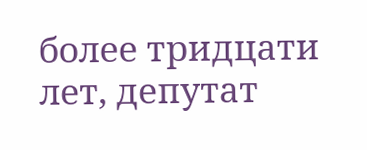более тридцати лет, депутат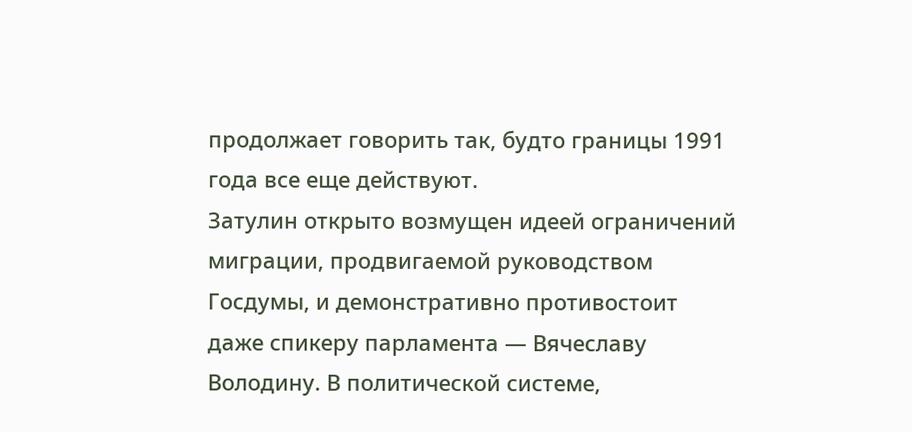продолжает говорить так, будто границы 1991 года все еще действуют.
Затулин открыто возмущен идеей ограничений миграции, продвигаемой руководством Госдумы, и демонстративно противостоит даже спикеру парламента — Вячеславу Володину. В политической системе,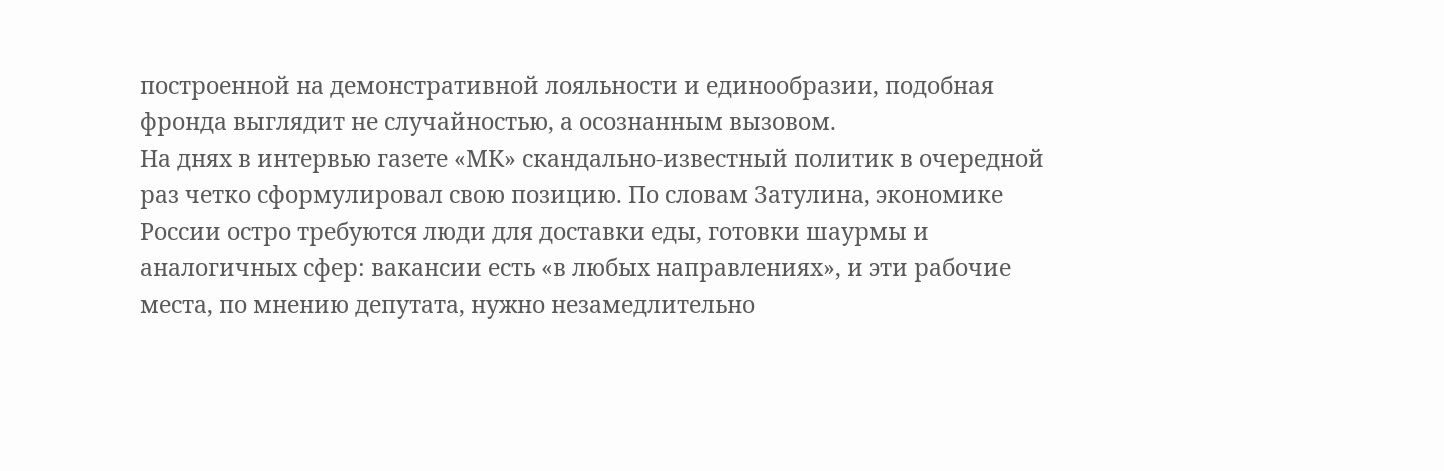построенной на демонстративной лояльности и единообразии, подобная фронда выглядит не случайностью, а осознанным вызовом.
На днях в интервью газете «МК» скандально-известный политик в очередной раз четко сформулировал свою позицию. По словам Затулина, экономике России остро требуются люди для доставки еды, готовки шаурмы и аналогичных сфер: вакансии есть «в любых направлениях», и эти рабочие места, по мнению депутата, нужно незамедлительно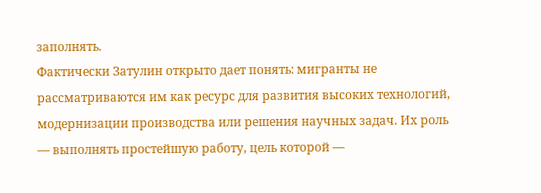заполнять.
Фактически Затулин открыто дает понять: мигранты не рассматриваются им как ресурс для развития высоких технологий, модернизации производства или решения научных задач. Их роль — выполнять простейшую работу, цель которой —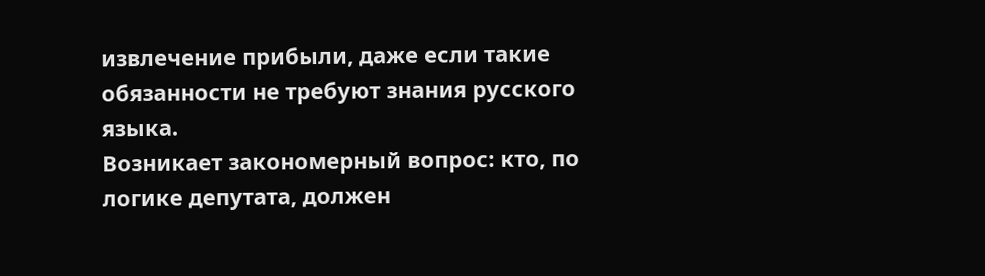извлечение прибыли, даже если такие обязанности не требуют знания русского языка.
Возникает закономерный вопрос: кто, по логике депутата, должен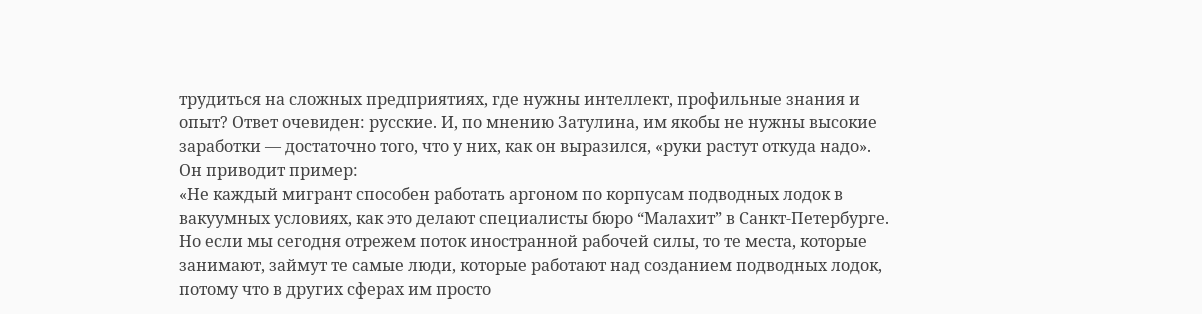трудиться на сложных предприятиях, где нужны интеллект, профильные знания и опыт? Ответ очевиден: русские. И, по мнению Затулина, им якобы не нужны высокие заработки — достаточно того, что у них, как он выразился, «руки растут откуда надо».
Он приводит пример:
«Не каждый мигрант способен работать аргоном по корпусам подводных лодок в вакуумных условиях, как это делают специалисты бюро “Малахит” в Санкт-Петербурге. Но если мы сегодня отрежем поток иностранной рабочей силы, то те места, которые занимают, займут те самые люди, которые работают над созданием подводных лодок, потому что в других сферах им просто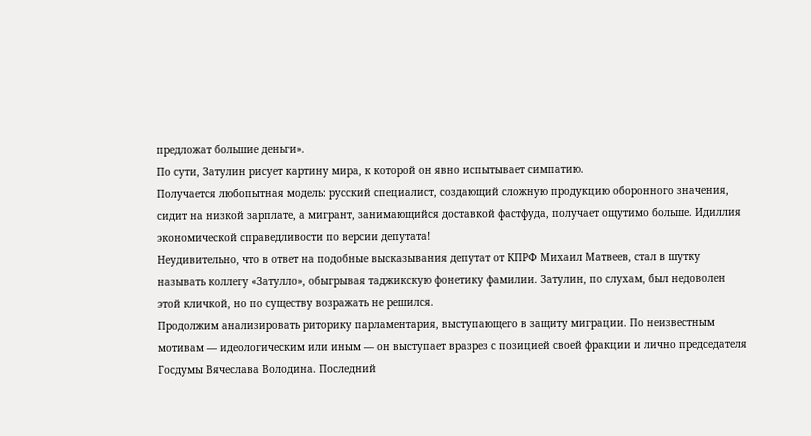предложат большие деньги».
По сути, Затулин рисует картину мира, к которой он явно испытывает симпатию.
Получается любопытная модель: русский специалист, создающий сложную продукцию оборонного значения, сидит на низкой зарплате, а мигрант, занимающийся доставкой фастфуда, получает ощутимо больше. Идиллия экономической справедливости по версии депутата!
Неудивительно, что в ответ на подобные высказывания депутат от КПРФ Михаил Матвеев, стал в шутку называть коллегу «Затулло», обыгрывая таджикскую фонетику фамилии. Затулин, по слухам, был недоволен этой кличкой, но по существу возражать не решился.
Продолжим анализировать риторику парламентария, выступающего в защиту миграции. По неизвестным мотивам — идеологическим или иным — он выступает вразрез с позицией своей фракции и лично председателя Госдумы Вячеслава Володина. Последний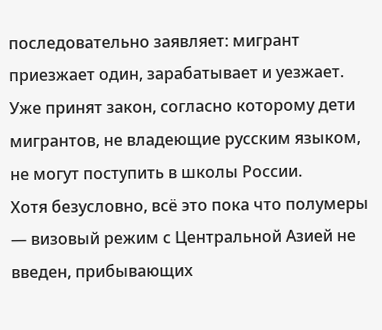последовательно заявляет: мигрант приезжает один, зарабатывает и уезжает. Уже принят закон, согласно которому дети мигрантов, не владеющие русским языком, не могут поступить в школы России.
Хотя безусловно, всё это пока что полумеры — визовый режим с Центральной Азией не введен, прибывающих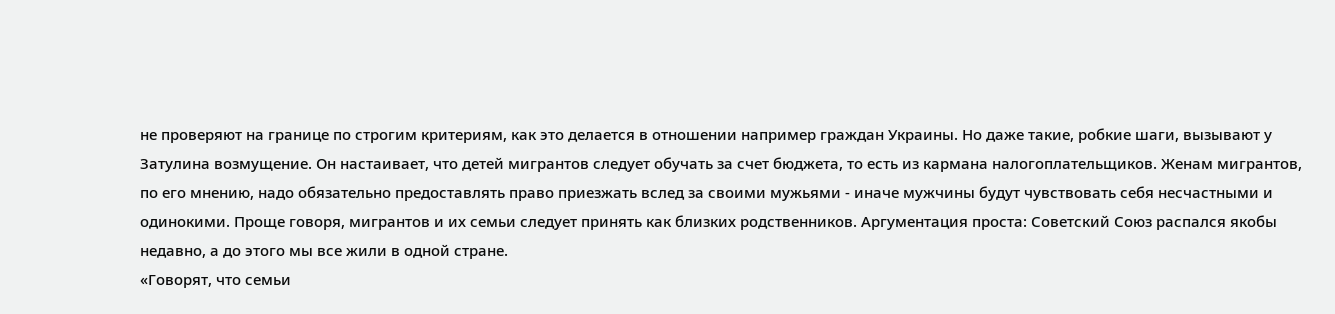не проверяют на границе по строгим критериям, как это делается в отношении например граждан Украины. Но даже такие, робкие шаги, вызывают у Затулина возмущение. Он настаивает, что детей мигрантов следует обучать за счет бюджета, то есть из кармана налогоплательщиков. Женам мигрантов, по его мнению, надо обязательно предоставлять право приезжать вслед за своими мужьями - иначе мужчины будут чувствовать себя несчастными и одинокими. Проще говоря, мигрантов и их семьи следует принять как близких родственников. Аргументация проста: Советский Союз распался якобы недавно, а до этого мы все жили в одной стране.
«Говорят, что семьи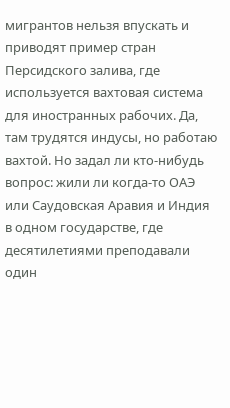мигрантов нельзя впускать и приводят пример стран Персидского залива, где используется вахтовая система для иностранных рабочих. Да, там трудятся индусы, но работаю вахтой. Но задал ли кто-нибудь вопрос: жили ли когда-то ОАЭ или Саудовская Аравия и Индия в одном государстве, где десятилетиями преподавали один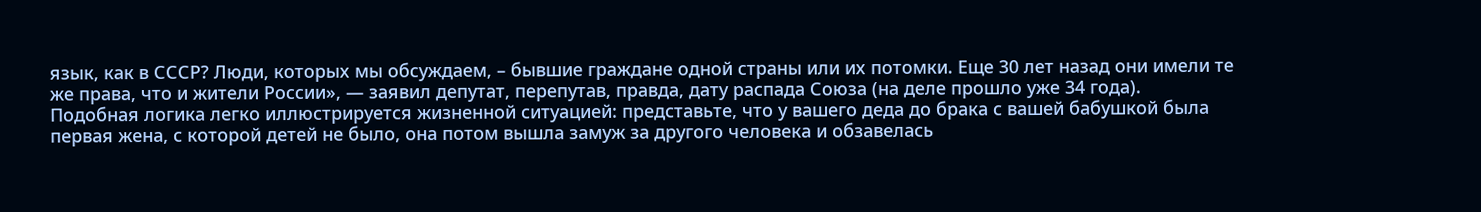язык, как в СССР? Люди, которых мы обсуждаем, – бывшие граждане одной страны или их потомки. Еще 30 лет назад они имели те же права, что и жители России», — заявил депутат, перепутав, правда, дату распада Союза (на деле прошло уже 34 года).
Подобная логика легко иллюстрируется жизненной ситуацией: представьте, что у вашего деда до брака с вашей бабушкой была первая жена, с которой детей не было, она потом вышла замуж за другого человека и обзавелась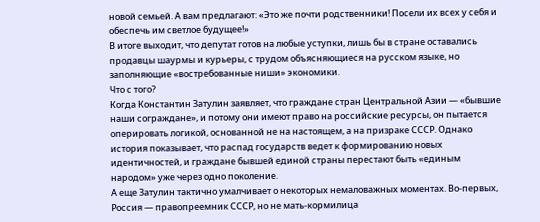новой семьей. А вам предлагают: «Это же почти родственники! Посели их всех у себя и обеспечь им светлое будущее!»
В итоге выходит, что депутат готов на любые уступки, лишь бы в стране оставались продавцы шаурмы и курьеры, с трудом объясняющиеся на русском языке, но заполняющие «востребованные ниши» экономики.
Что с того?
Когда Константин Затулин заявляет, что граждане стран Центральной Азии — «бывшие наши сограждане», и потому они имеют право на российские ресурсы, он пытается оперировать логикой, основанной не на настоящем, а на призраке СССР. Однако история показывает, что распад государств ведет к формированию новых идентичностей, и граждане бывшей единой страны перестают быть «единым народом» уже через одно поколение.
А еще Затулин тактично умалчивает о некоторых немаловажных моментах. Во-первых, Россия — правопреемник СССР, но не мать-кормилица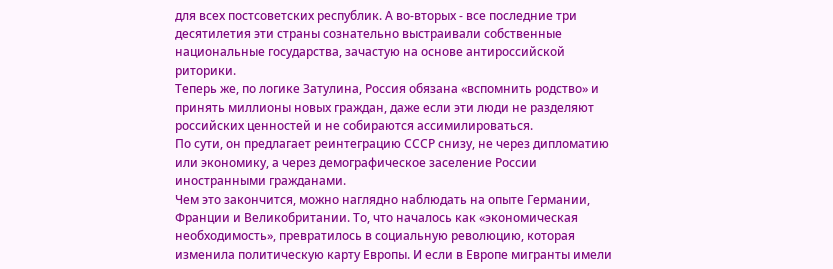для всех постсоветских республик. А во-вторых - все последние три десятилетия эти страны сознательно выстраивали собственные национальные государства, зачастую на основе антироссийской риторики.
Теперь же, по логике Затулина, Россия обязана «вспомнить родство» и принять миллионы новых граждан, даже если эти люди не разделяют российских ценностей и не собираются ассимилироваться.
По сути, он предлагает реинтеграцию СССР снизу, не через дипломатию или экономику, а через демографическое заселение России иностранными гражданами.
Чем это закончится, можно наглядно наблюдать на опыте Германии, Франции и Великобритании. То, что началось как «экономическая необходимость», превратилось в социальную революцию, которая изменила политическую карту Европы. И если в Европе мигранты имели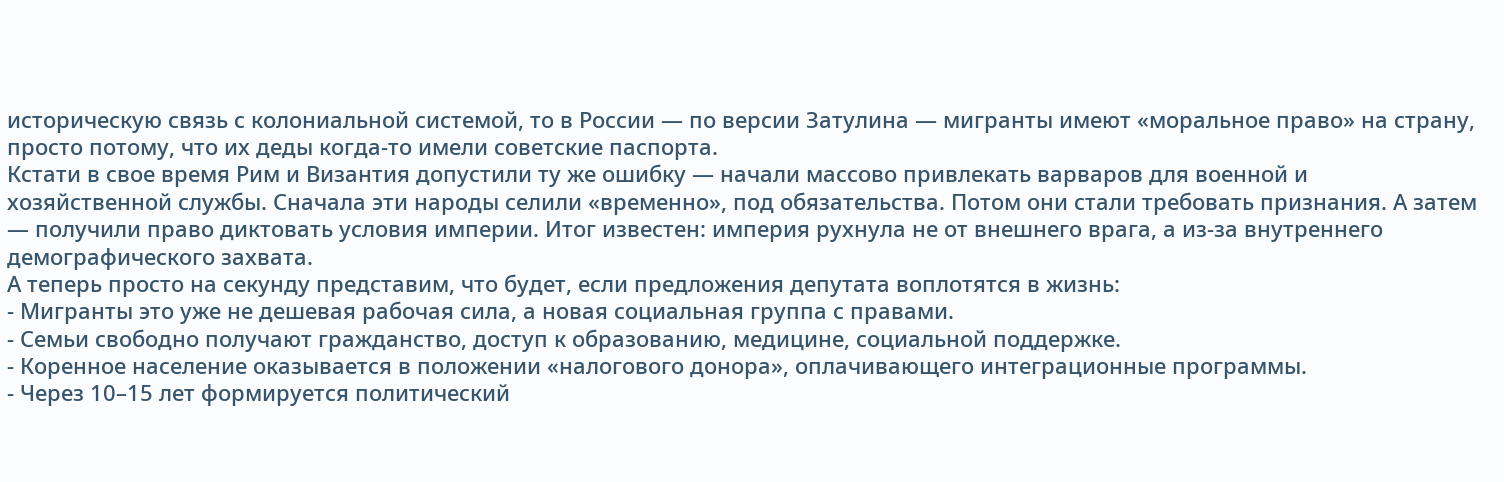историческую связь с колониальной системой, то в России — по версии Затулина — мигранты имеют «моральное право» на страну, просто потому, что их деды когда-то имели советские паспорта.
Кстати в свое время Рим и Византия допустили ту же ошибку — начали массово привлекать варваров для военной и хозяйственной службы. Сначала эти народы селили «временно», под обязательства. Потом они стали требовать признания. А затем — получили право диктовать условия империи. Итог известен: империя рухнула не от внешнего врага, а из-за внутреннего демографического захвата.
А теперь просто на секунду представим, что будет, если предложения депутата воплотятся в жизнь:
- Мигранты это уже не дешевая рабочая сила, а новая социальная группа с правами.
- Семьи свободно получают гражданство, доступ к образованию, медицине, социальной поддержке.
- Коренное население оказывается в положении «налогового донора», оплачивающего интеграционные программы.
- Через 10–15 лет формируется политический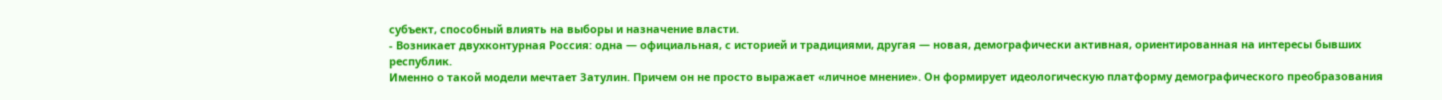субъект, способный влиять на выборы и назначение власти.
- Возникает двухконтурная Россия: одна — официальная, с историей и традициями, другая — новая, демографически активная, ориентированная на интересы бывших республик.
Именно о такой модели мечтает Затулин. Причем он не просто выражает «личное мнение». Он формирует идеологическую платформу демографического преобразования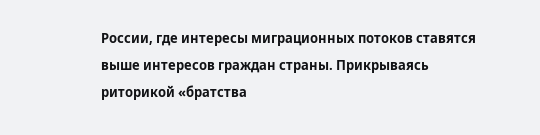России, где интересы миграционных потоков ставятся выше интересов граждан страны. Прикрываясь риторикой «братства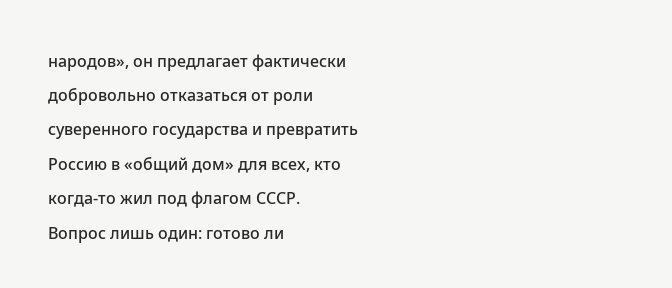народов», он предлагает фактически добровольно отказаться от роли суверенного государства и превратить Россию в «общий дом» для всех, кто когда-то жил под флагом СССР.
Вопрос лишь один: готово ли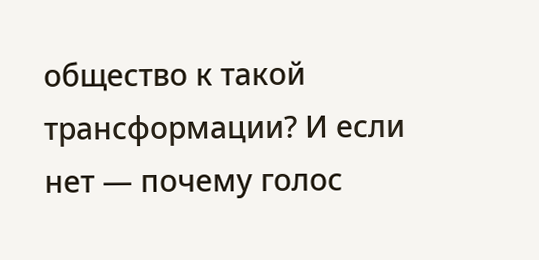общество к такой трансформации? И если нет — почему голос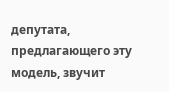депутата, предлагающего эту модель, звучит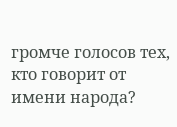громче голосов тех, кто говорит от имени народа?